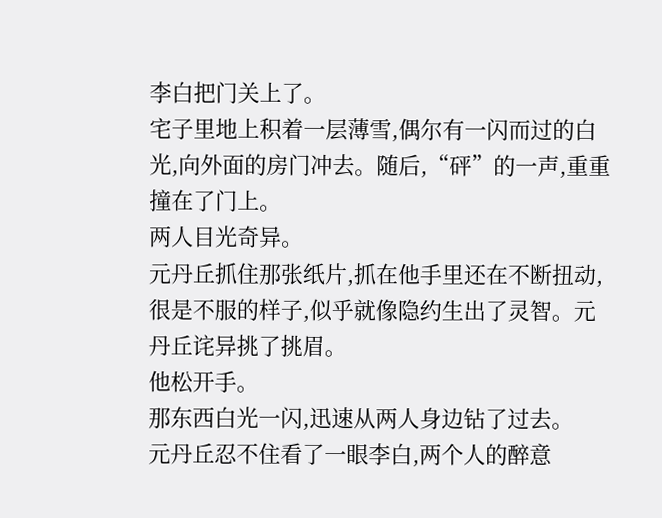李白把门关上了。
宅子里地上积着一层薄雪,偶尔有一闪而过的白光,向外面的房门冲去。随后,“砰”的一声,重重撞在了门上。
两人目光奇异。
元丹丘抓住那张纸片,抓在他手里还在不断扭动,很是不服的样子,似乎就像隐约生出了灵智。元丹丘诧异挑了挑眉。
他松开手。
那东西白光一闪,迅速从两人身边钻了过去。
元丹丘忍不住看了一眼李白,两个人的醉意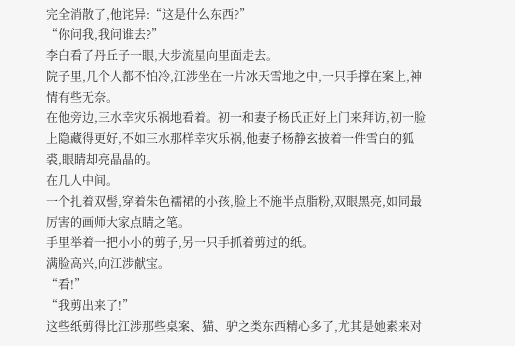完全消散了,他诧异:“这是什么东西?”
“你问我,我问谁去?”
李白看了丹丘子一眼,大步流星向里面走去。
院子里,几个人都不怕冷,江涉坐在一片冰天雪地之中,一只手撑在案上,神情有些无奈。
在他旁边,三水幸灾乐祸地看着。初一和妻子杨氏正好上门来拜访,初一脸上隐藏得更好,不如三水那样幸灾乐祸,他妻子杨静玄披着一件雪白的狐裘,眼睛却亮晶晶的。
在几人中间。
一个扎着双髻,穿着朱色襦裙的小孩,脸上不施半点脂粉,双眼黑亮,如同最厉害的画师大家点睛之笔。
手里举着一把小小的剪子,另一只手抓着剪过的纸。
满脸高兴,向江涉献宝。
“看!”
“我剪出来了!”
这些纸剪得比江涉那些桌案、猫、驴之类东西精心多了,尤其是她素来对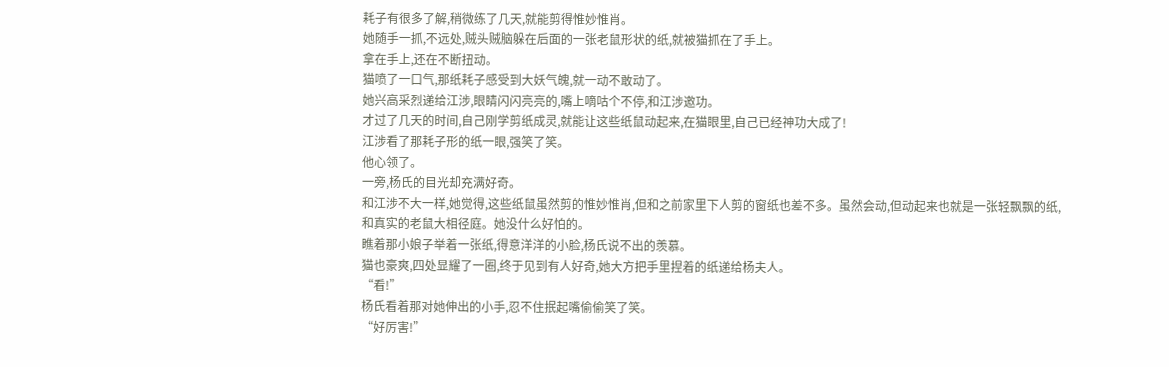耗子有很多了解,稍微练了几天,就能剪得惟妙惟肖。
她随手一抓,不远处,贼头贼脑躲在后面的一张老鼠形状的纸,就被猫抓在了手上。
拿在手上,还在不断扭动。
猫喷了一口气,那纸耗子感受到大妖气魄,就一动不敢动了。
她兴高采烈递给江涉,眼睛闪闪亮亮的,嘴上嘀咕个不停,和江涉邀功。
才过了几天的时间,自己刚学剪纸成灵,就能让这些纸鼠动起来,在猫眼里,自己已经神功大成了!
江涉看了那耗子形的纸一眼,强笑了笑。
他心领了。
一旁,杨氏的目光却充满好奇。
和江涉不大一样,她觉得,这些纸鼠虽然剪的惟妙惟肖,但和之前家里下人剪的窗纸也差不多。虽然会动,但动起来也就是一张轻飘飘的纸,和真实的老鼠大相径庭。她没什么好怕的。
瞧着那小娘子举着一张纸,得意洋洋的小脸,杨氏说不出的羡慕。
猫也豪爽,四处显耀了一圈,终于见到有人好奇,她大方把手里捏着的纸递给杨夫人。
“看!”
杨氏看着那对她伸出的小手,忍不住抿起嘴偷偷笑了笑。
“好厉害!”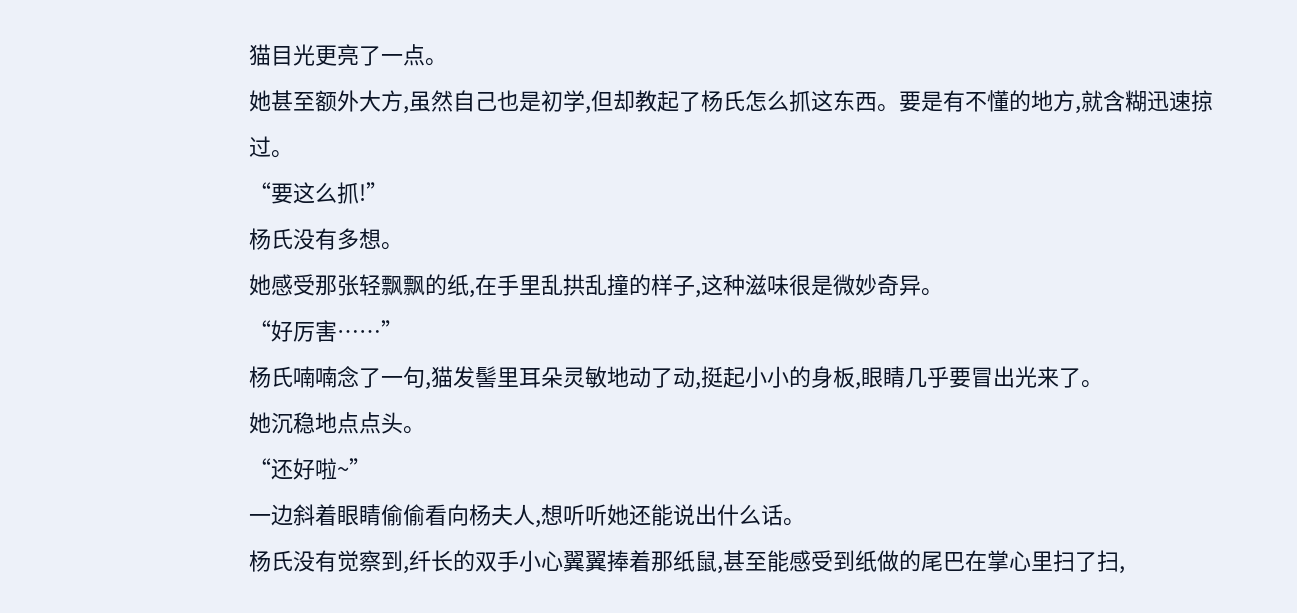猫目光更亮了一点。
她甚至额外大方,虽然自己也是初学,但却教起了杨氏怎么抓这东西。要是有不懂的地方,就含糊迅速掠过。
“要这么抓!”
杨氏没有多想。
她感受那张轻飘飘的纸,在手里乱拱乱撞的样子,这种滋味很是微妙奇异。
“好厉害……”
杨氏喃喃念了一句,猫发髻里耳朵灵敏地动了动,挺起小小的身板,眼睛几乎要冒出光来了。
她沉稳地点点头。
“还好啦~”
一边斜着眼睛偷偷看向杨夫人,想听听她还能说出什么话。
杨氏没有觉察到,纤长的双手小心翼翼捧着那纸鼠,甚至能感受到纸做的尾巴在掌心里扫了扫,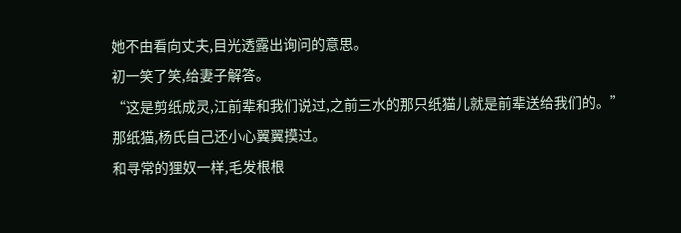她不由看向丈夫,目光透露出询问的意思。
初一笑了笑,给妻子解答。
“这是剪纸成灵,江前辈和我们说过,之前三水的那只纸猫儿就是前辈送给我们的。”
那纸猫,杨氏自己还小心翼翼摸过。
和寻常的狸奴一样,毛发根根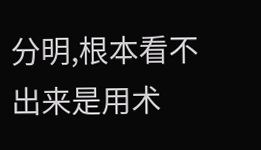分明,根本看不出来是用术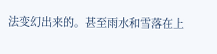法变幻出来的。甚至雨水和雪落在上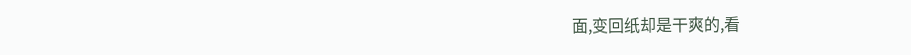面,变回纸却是干爽的,看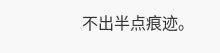不出半点痕迹。